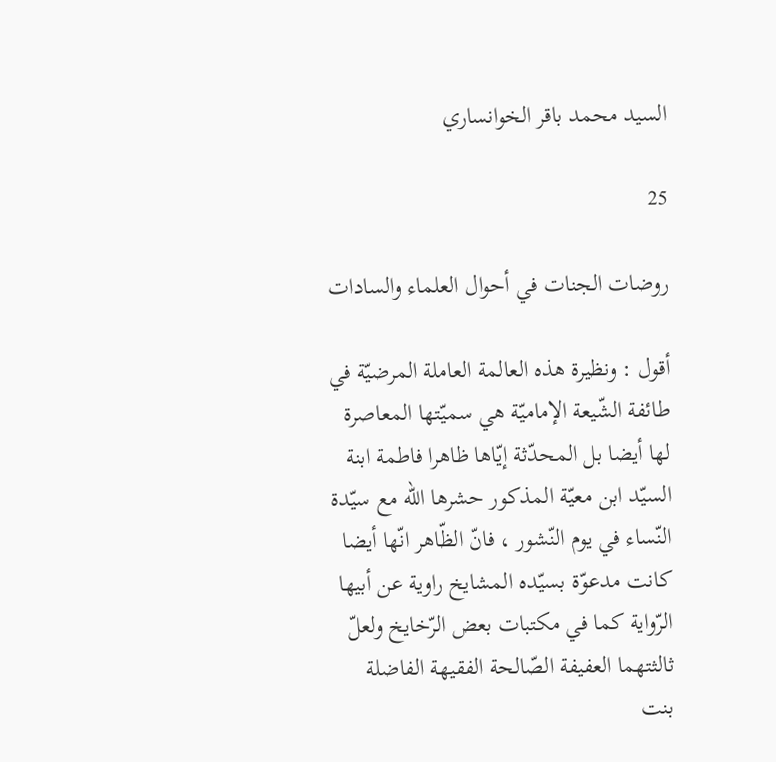السيد محمد باقر الخوانساري

25

روضات الجنات في أحوال العلماء والسادات

أقول : ونظيرة هذه العالمة العاملة المرضيّة في طائفة الشّيعة الإماميّة هي سميّتها المعاصرة لها أيضا بل المحدّثة إيّاها ظاهرا فاطمة ابنة السيّد ابن معيّة المذكور حشرها اللّه مع سيّدة النّساء في يوم النّشور ، فانّ الظّاهر انّها أيضا كانت مدعوّة بسيّده المشايخ راوية عن أبيها الرّواية كما في مكتبات بعض الرّخايخ ولعلّ ثالثتهما العفيفة الصّالحة الفقيهة الفاضلة بنت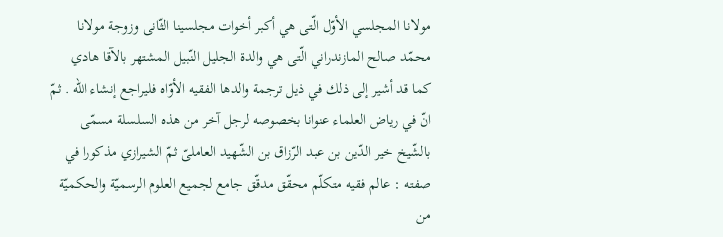مولانا المجلسي الأوّل الّتى هي أكبر أخوات مجلسينا الثّانى وزوجة مولانا محمّد صالح المازندراني الّتى هي والدة الجليل النّبيل المشتهر بالآقا هادي كما قد أشير إلى ذلك في ذيل ترجمة والدها الفقيه الأوّاه فليراجع إنشاء اللّه . ثمّ انّ في رياض العلماء عنوانا بخصوصه لرجل آخر من هذه السلسلة مسمّى بالشّيخ خير الدّين بن عبد الرّزاق بن الشّهيد العاملىّ ثمّ الشيرازي مذكورا في صفته : عالم فقيه متكلّم محقّق مدقّق جامع لجميع العلوم الرسميّة والحكميّة من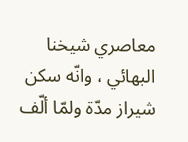معاصري شيخنا البهائي ، وانّه سكن شيراز مدّة ولمّا ألّف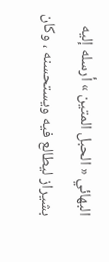البهائي « الحبل المتين » أرسله إليه بشيراز ليطالع فيه ويستحسنه ، وكان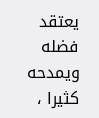يعتقد فضله ويمدحه كثيرا ،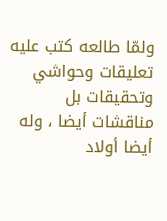ولمّا طالعه كتب عليه تعليقات وحواشي وتحقيقات بل مناقشات أيضا ، وله أيضا أولاد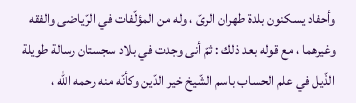وأحفاد يسكنون بلدة طهران الرىّ ، وله من المؤلّفات في الرّياضى والفقه وغيرهما ، مع قوله بعد ذلك : ثمّ أنى وجدت في بلاد سجستان رسالة طويلة الذّيل في علم الحساب باسم الشّيخ خير الدّين وكأنّه منه رحمه اللّه ،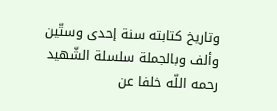وتاريخ كتابته سنة إحدى وستّين وألف وبالجملة سلسلة الشّهيد رحمه اللّه خلفا عن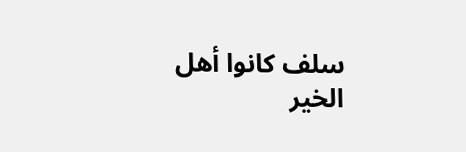سلف كانوا أهل الخير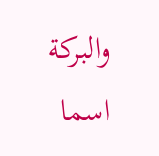والبركة اسما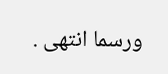ورسما انتهى .